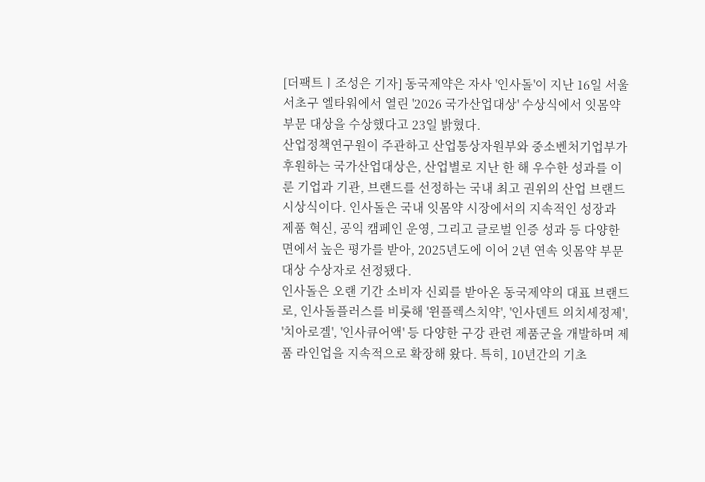[더팩트ㅣ조성은 기자] 동국제약은 자사 '인사돌'이 지난 16일 서울 서초구 엘타워에서 열린 '2026 국가산업대상' 수상식에서 잇몸약 부문 대상을 수상했다고 23일 밝혔다.
산업정책연구원이 주관하고 산업통상자원부와 중소벤처기업부가 후원하는 국가산업대상은, 산업별로 지난 한 해 우수한 성과를 이룬 기업과 기관, 브랜드를 선정하는 국내 최고 권위의 산업 브랜드 시상식이다. 인사돌은 국내 잇몸약 시장에서의 지속적인 성장과 제품 혁신, 공익 캠페인 운영, 그리고 글로벌 인증 성과 등 다양한 면에서 높은 평가를 받아, 2025년도에 이어 2년 연속 잇몸약 부문 대상 수상자로 선정됐다.
인사돌은 오랜 기간 소비자 신뢰를 받아온 동국제약의 대표 브랜드로, 인사돌플러스를 비롯해 '윈플렉스치약', '인사덴트 의치세정제', '치아로겔', '인사큐어액' 등 다양한 구강 관련 제품군을 개발하며 제품 라인업을 지속적으로 확장해 왔다. 특히, 10년간의 기초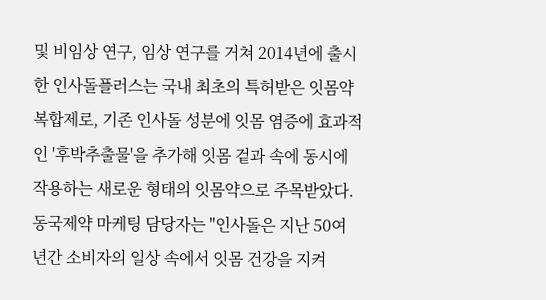및 비임상 연구, 임상 연구를 거쳐 2014년에 출시한 인사돌플러스는 국내 최초의 특허받은 잇몸약 복합제로, 기존 인사돌 성분에 잇몸 염증에 효과적인 '후박추출물'을 추가해 잇몸 겉과 속에 동시에 작용하는 새로운 형태의 잇몸약으로 주목받았다.
동국제약 마케팅 담당자는 "인사돌은 지난 50여 년간 소비자의 일상 속에서 잇몸 건강을 지켜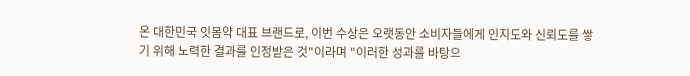온 대한민국 잇몸약 대표 브랜드로, 이번 수상은 오랫동안 소비자들에게 인지도와 신뢰도를 쌓기 위해 노력한 결과를 인정받은 것"이라며 "이러한 성과를 바탕으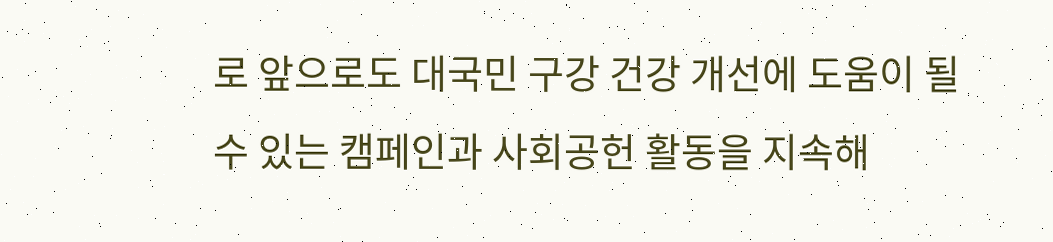로 앞으로도 대국민 구강 건강 개선에 도움이 될 수 있는 캠페인과 사회공헌 활동을 지속해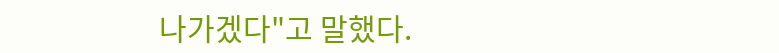나가겠다"고 말했다.